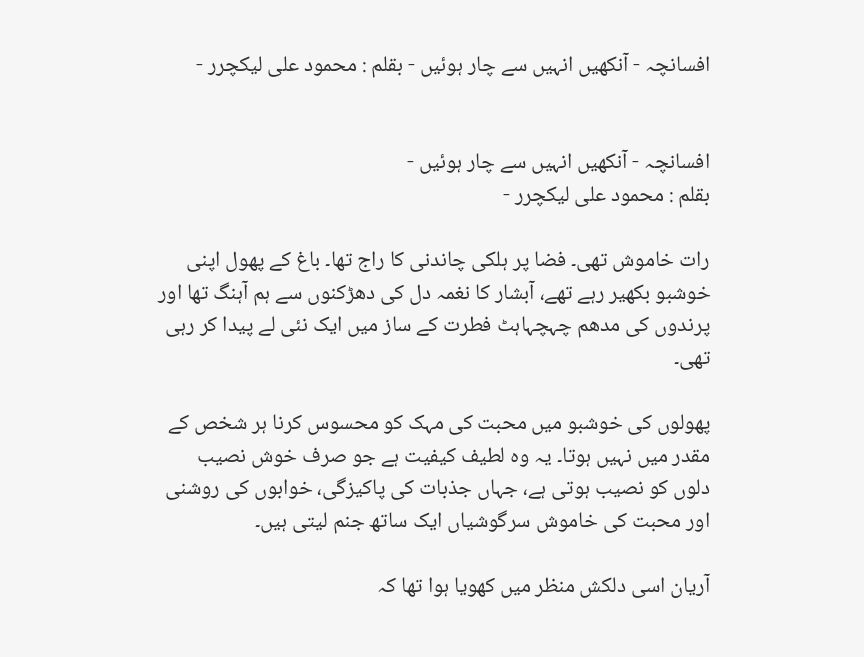افسانچہ - آنکھیں انہیں سے چار ہوئیں - بقلم : محمود علی لیکچرر -


افسانچہ - آنکھیں انہیں سے چار ہوئیں -
بقلم : محمود علی لیکچرر -

رات خاموش تھی۔ فضا پر ہلکی چاندنی کا راج تھا۔ باغ کے پھول اپنی خوشبو بکھیر رہے تھے، آبشار کا نغمہ دل کی دھڑکنوں سے ہم آہنگ تھا اور پرندوں کی مدھم چہچہاہٹ فطرت کے ساز میں ایک نئی لے پیدا کر رہی تھی۔

پھولوں کی خوشبو میں محبت کی مہک کو محسوس کرنا ہر شخص کے مقدر میں نہیں ہوتا۔ یہ وہ لطیف کیفیت ہے جو صرف خوش نصیب دلوں کو نصیب ہوتی ہے، جہاں جذبات کی پاکیزگی، خوابوں کی روشنی اور محبت کی خاموش سرگوشیاں ایک ساتھ جنم لیتی ہیں۔

آریان اسی دلکش منظر میں کھویا ہوا تھا کہ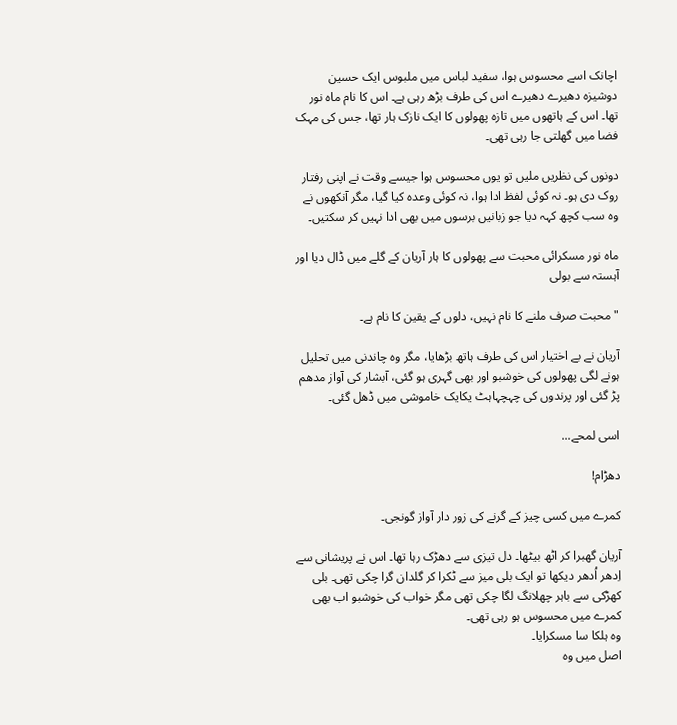اچانک اسے محسوس ہوا، سفید لباس میں ملبوس ایک حسین دوشیزہ دھیرے دھیرے اس کی طرف بڑھ رہی ہے۔ اس کا نام ماہ نور تھا۔ اس کے ہاتھوں میں تازہ پھولوں کا ایک نازک ہار تھا، جس کی مہک فضا میں گھلتی جا رہی تھی۔

دونوں کی نظریں ملیں تو یوں محسوس ہوا جیسے وقت نے اپنی رفتار روک دی ہو۔ نہ کوئی لفظ ادا ہوا، نہ کوئی وعدہ کیا گیا، مگر آنکھوں نے وہ سب کچھ کہہ دیا جو زبانیں برسوں میں بھی ادا نہیں کر سکتیں۔

ماہ نور مسکرائی محبت سے پھولوں کا ہار آریان کے گلے میں ڈال دیا اور آہستہ سے بولی

"محبت صرف ملنے کا نام نہیں، دلوں کے یقین کا نام ہے۔

آریان نے بے اختیار اس کی طرف ہاتھ بڑھایا، مگر وہ چاندنی میں تحلیل ہونے لگی پھولوں کی خوشبو اور بھی گہری ہو گئی، آبشار کی آواز مدھم پڑ گئی اور پرندوں کی چہچہاہٹ یکایک خاموشی میں ڈھل گئی۔

اسی لمحے...

دھڑام!

کمرے میں کسی چیز کے گرنے کی زور دار آواز گونجی۔

آریان گھبرا کر اٹھ بیٹھا۔ دل تیزی سے دھڑک رہا تھا۔ اس نے پریشانی سے اِدھر اُدھر دیکھا تو ایک بلی میز سے ٹکرا کر گلدان گرا چکی تھی۔ بلی کھڑکی سے باہر چھلانگ لگا چکی تھی مگر خواب کی خوشبو اب بھی کمرے میں محسوس ہو رہی تھی۔
وہ ہلکا سا مسکرایا۔
اصل میں وہ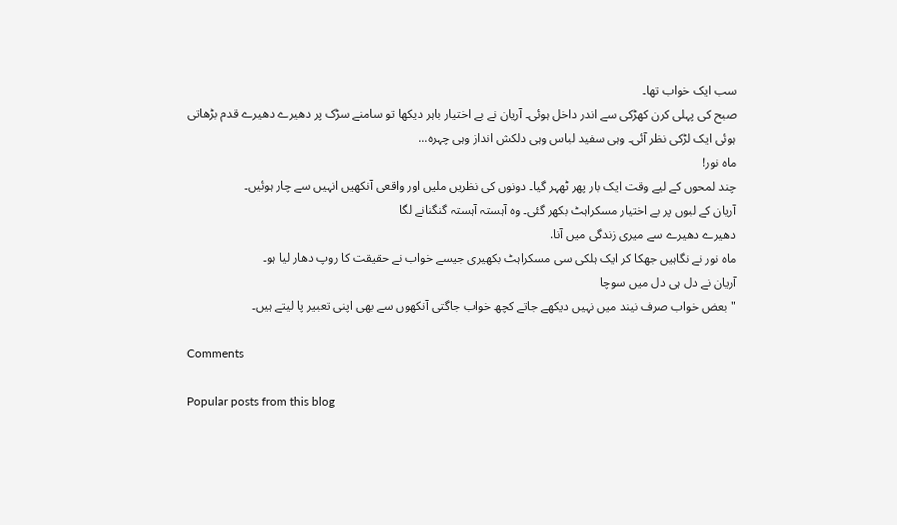سب ایک خواب تھا۔
صبح کی پہلی کرن کھڑکی سے اندر داخل ہوئی۔ آریان نے بے اختیار باہر دیکھا تو سامنے سڑک پر دھیرے دھیرے قدم بڑھاتی ہوئی ایک لڑکی نظر آئی۔ وہی سفید لباس وہی دلکش انداز وہی چہرہ...
ماہ نور!
چند لمحوں کے لیے وقت ایک بار پھر ٹھہر گیا۔ دونوں کی نظریں ملیں اور واقعی آنکھیں انہیں سے چار ہوئیں۔
آریان کے لبوں پر بے اختیار مسکراہٹ بکھر گئی۔ وہ آہستہ آہستہ گنگنانے لگا
دھیرے دھیرے سے میری زندگی میں آنا.
ماہ نور نے نگاہیں جھکا کر ایک ہلکی سی مسکراہٹ بکھیری جیسے خواب نے حقیقت کا روپ دھار لیا ہو۔
آریان نے دل ہی دل میں سوچا
"بعض خواب صرف نیند میں نہیں دیکھے جاتے کچھ خواب جاگتی آنکھوں سے بھی اپنی تعبیر پا لیتے ہیں۔

Comments

Popular posts from this blog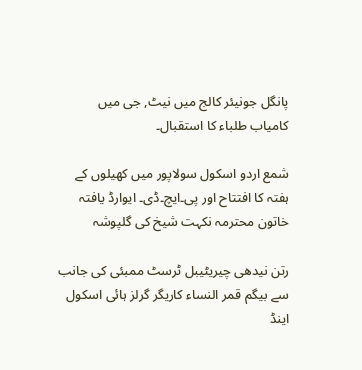پانگل جونیئر کالج میں نیٹ, جی میں کامیاب طلباء کا استقبال۔

شمع اردو اسکول سولاپور میں کھیلوں کے ہفتہ کا افتتاح اور پی۔ایچ۔ڈی۔ ایوارڈ یافتہ خاتون محترمہ نکہت شیخ کی گلپوشہ

رتن نیدھی چیریٹیبل ٹرسٹ ممبئی کی جانب سے بیگم قمر النساء کاریگر گرلز ہائی اسکول اینڈ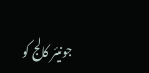جونیئر کالج کو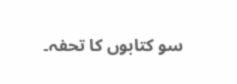سو کتابوں کا تحفہ۔